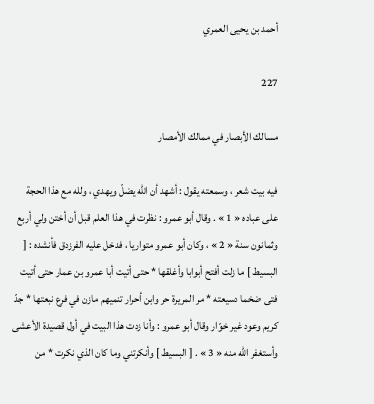أحمد بن يحيى العمري

227

مسالك الأبصار في ممالك الأمصار

فيه بيت شعر ، وسمعته يقول : أشهد أن الله يضلّ ويهدي ، ولله مع هذا الحجة على عباده « 1 » . وقال أبو عمرو : نظرت في هذا العلم قبل أن أختن ولي أربع وثمانون سنة « 2 » ، وكان أبو عمرو متواريا ، فدخل عليه الفرزدق فأنشده : [ البسيط ] ما زلت أفتح أبوابا وأغلقها * حتى أتيت أبا عمرو بن عمار حتى أتيت فتى ضخما دسيعته * مر المريرة حر وابن أحرار تنميهم مازن في فرع نبعتها * جدّ كريم وعود غير خوّار وقال أبو عمرو : وأنا زدت هذا البيت في أول قصيدة الأعشى وأستغفر الله منه « 3 » . [ البسيط ] وأنكرتني وما كان الذي نكرت * من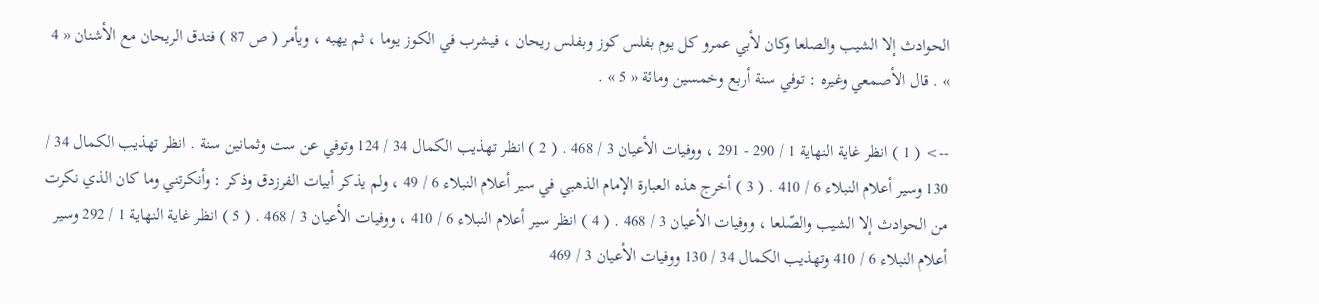الحوادث إلا الشيب والصلعا وكان لأبي عمرو كل يوم بفلس كوز وبفلس ريحان ، فيشرب في الكوز يوما ، ثم يهبه ، ويأمر ( ص 87 ) فتدق الريحان مع الأشنان « 4 » . قال الأصمعي وغيره : توفي سنة أربع وخمسين ومائة « 5 » .

--> ( 1 ) انظر غاية النهاية 1 / 290 - 291 ، ووفيات الأعيان 3 / 468 . ( 2 ) انظر تهذيب الكمال 34 / 124 وتوفي عن ست وثمانين سنة . انظر تهذيب الكمال 34 / 130 وسير أعلام النبلاء 6 / 410 . ( 3 ) أخرج هذه العبارة الإمام الذهبي في سير أعلام النبلاء 6 / 49 ، ولم يذكر أبيات الفرزدق وذكر : وأنكرتني وما كان الذي نكرت من الحوادث إلا الشيب والصّلعا ، ووفيات الأعيان 3 / 468 . ( 4 ) انظر سير أعلام النبلاء 6 / 410 ، ووفيات الأعيان 3 / 468 . ( 5 ) انظر غاية النهاية 1 / 292 وسير أعلام النبلاء 6 / 410 وتهذيب الكمال 34 / 130 ووفيات الأعيان 3 / 469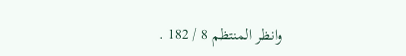وانظر المنتظم 8 / 182 .